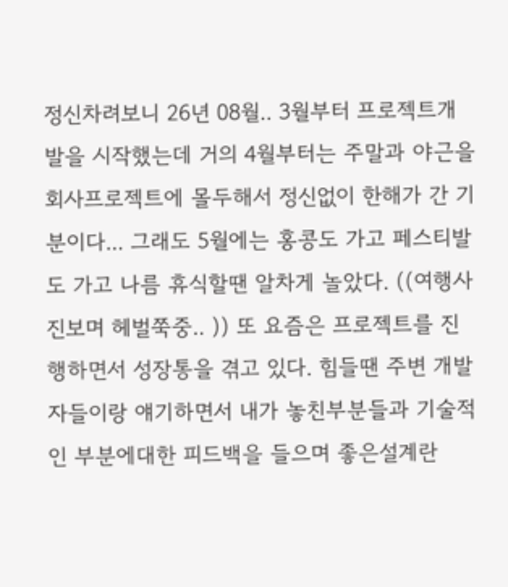정신차려보니 26년 08월.. 3월부터 프로젝트개발을 시작했는데 거의 4월부터는 주말과 야근을 회사프로젝트에 몰두해서 정신없이 한해가 간 기분이다... 그래도 5월에는 홍콩도 가고 페스티발도 가고 나름 휴식할땐 알차게 놀았다. ((여행사진보며 헤벌쭉중.. )) 또 요즘은 프로젝트를 진행하면서 성장통을 겪고 있다. 힘들땐 주변 개발자들이랑 얘기하면서 내가 놓친부분들과 기술적인 부분에대한 피드백을 들으며 좋은설계란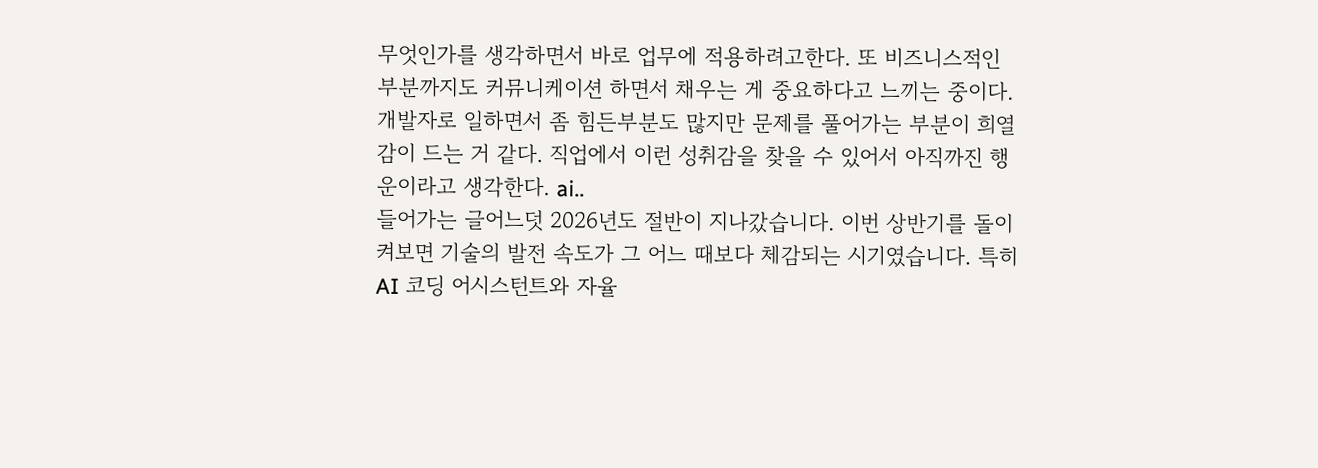무엇인가를 생각하면서 바로 업무에 적용하려고한다. 또 비즈니스적인 부분까지도 커뮤니케이션 하면서 채우는 게 중요하다고 느끼는 중이다. 개발자로 일하면서 좀 힘든부분도 많지만 문제를 풀어가는 부분이 희열감이 드는 거 같다. 직업에서 이런 성취감을 찾을 수 있어서 아직까진 행운이라고 생각한다. ai..
들어가는 글어느덧 2026년도 절반이 지나갔습니다. 이번 상반기를 돌이켜보면 기술의 발전 속도가 그 어느 때보다 체감되는 시기였습니다. 특히 AI 코딩 어시스턴트와 자율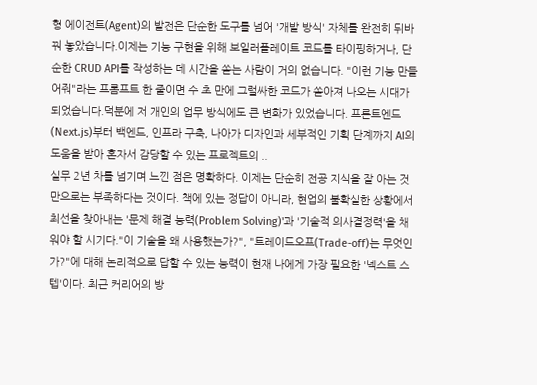형 에이전트(Agent)의 발전은 단순한 도구를 넘어 '개발 방식' 자체를 완전히 뒤바꿔 놓았습니다.이제는 기능 구현을 위해 보일러플레이트 코드를 타이핑하거나, 단순한 CRUD API를 작성하는 데 시간을 쏟는 사람이 거의 없습니다. "이런 기능 만들어줘"라는 프롬프트 한 줄이면 수 초 만에 그럴싸한 코드가 쏟아져 나오는 시대가 되었습니다.덕분에 저 개인의 업무 방식에도 큰 변화가 있었습니다. 프론트엔드(Next.js)부터 백엔드, 인프라 구축, 나아가 디자인과 세부적인 기획 단계까지 AI의 도움을 받아 혼자서 감당할 수 있는 프로젝트의 ..
실무 2년 차를 넘기며 느낀 점은 명확하다. 이제는 단순히 전공 지식을 잘 아는 것만으로는 부족하다는 것이다. 책에 있는 정답이 아니라, 현업의 불확실한 상황에서 최선을 찾아내는 '문제 해결 능력(Problem Solving)'과 '기술적 의사결정력'을 채워야 할 시기다."이 기술을 왜 사용했는가?", "트레이드오프(Trade-off)는 무엇인가?"에 대해 논리적으로 답할 수 있는 능력이 현재 나에게 가장 필요한 '넥스트 스텝'이다. 최근 커리어의 방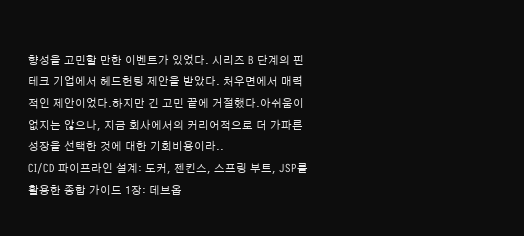향성을 고민할 만한 이벤트가 있었다. 시리즈 B 단계의 핀테크 기업에서 헤드헌팅 제안을 받았다. 처우면에서 매력적인 제안이었다.하지만 긴 고민 끝에 거절했다.아쉬움이 없지는 않으나, 지금 회사에서의 커리어적으로 더 가파른 성장을 선택한 것에 대한 기회비용이라..
CI/CD 파이프라인 설계: 도커, 젠킨스, 스프링 부트, JSP를 활용한 종합 가이드 1장: 데브옵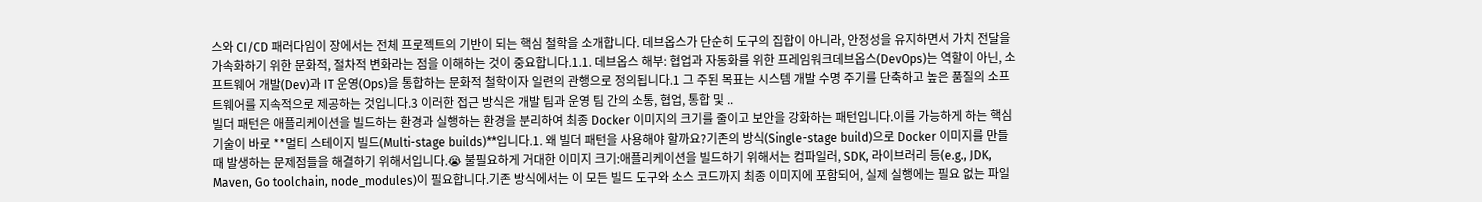스와 CI/CD 패러다임이 장에서는 전체 프로젝트의 기반이 되는 핵심 철학을 소개합니다. 데브옵스가 단순히 도구의 집합이 아니라, 안정성을 유지하면서 가치 전달을 가속화하기 위한 문화적, 절차적 변화라는 점을 이해하는 것이 중요합니다.1.1. 데브옵스 해부: 협업과 자동화를 위한 프레임워크데브옵스(DevOps)는 역할이 아닌, 소프트웨어 개발(Dev)과 IT 운영(Ops)을 통합하는 문화적 철학이자 일련의 관행으로 정의됩니다.1 그 주된 목표는 시스템 개발 수명 주기를 단축하고 높은 품질의 소프트웨어를 지속적으로 제공하는 것입니다.3 이러한 접근 방식은 개발 팀과 운영 팀 간의 소통, 협업, 통합 및 ..
빌더 패턴은 애플리케이션을 빌드하는 환경과 실행하는 환경을 분리하여 최종 Docker 이미지의 크기를 줄이고 보안을 강화하는 패턴입니다.이를 가능하게 하는 핵심 기술이 바로 **멀티 스테이지 빌드(Multi-stage builds)**입니다.1. 왜 빌더 패턴을 사용해야 할까요?기존의 방식(Single-stage build)으로 Docker 이미지를 만들 때 발생하는 문제점들을 해결하기 위해서입니다.😭 불필요하게 거대한 이미지 크기:애플리케이션을 빌드하기 위해서는 컴파일러, SDK, 라이브러리 등(e.g., JDK, Maven, Go toolchain, node_modules)이 필요합니다.기존 방식에서는 이 모든 빌드 도구와 소스 코드까지 최종 이미지에 포함되어, 실제 실행에는 필요 없는 파일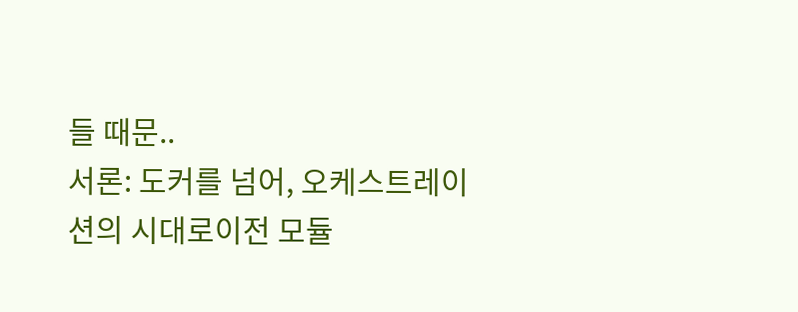들 때문..
서론: 도커를 넘어, 오케스트레이션의 시대로이전 모듈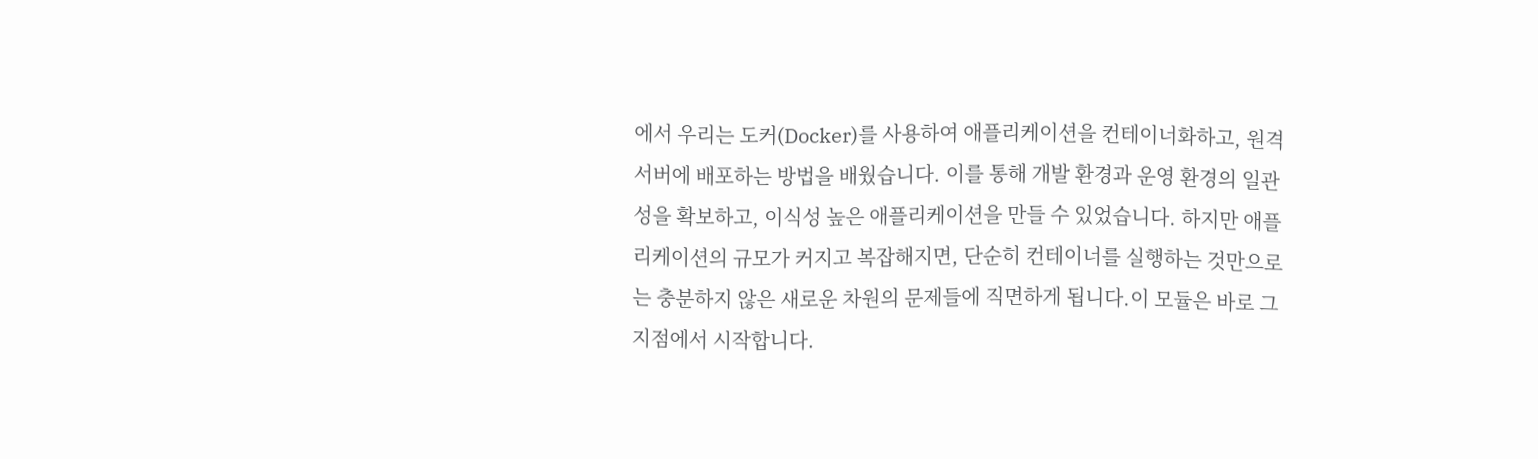에서 우리는 도커(Docker)를 사용하여 애플리케이션을 컨테이너화하고, 원격 서버에 배포하는 방법을 배웠습니다. 이를 통해 개발 환경과 운영 환경의 일관성을 확보하고, 이식성 높은 애플리케이션을 만들 수 있었습니다. 하지만 애플리케이션의 규모가 커지고 복잡해지면, 단순히 컨테이너를 실행하는 것만으로는 충분하지 않은 새로운 차원의 문제들에 직면하게 됩니다.이 모듈은 바로 그 지점에서 시작합니다.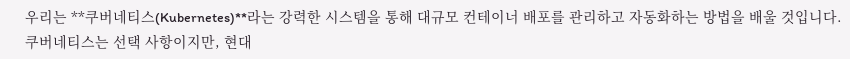우리는 **쿠버네티스(Kubernetes)**라는 강력한 시스템을 통해 대규모 컨테이너 배포를 관리하고 자동화하는 방법을 배울 것입니다. 쿠버네티스는 선택 사항이지만, 현대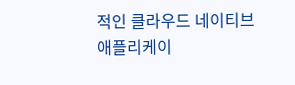적인 클라우드 네이티브 애플리케이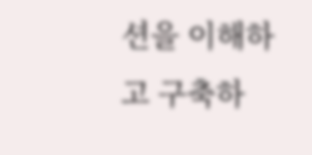션을 이해하고 구축하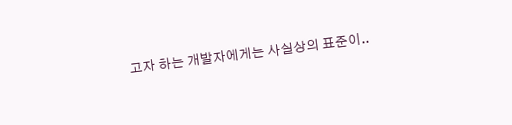고자 하는 개발자에게는 사실상의 표준이..